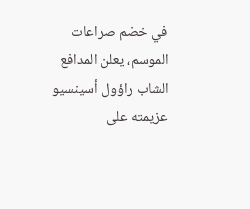في خضم صراعات الموسم، يعلن المدافع الشاب راؤول أسينسيو عزيمته على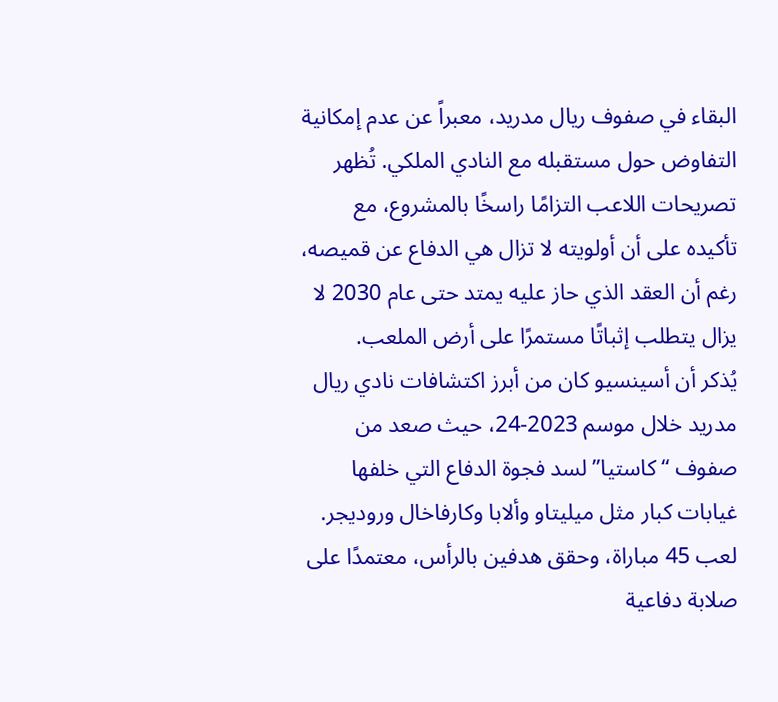البقاء في صفوف ريال مدريد، معبراً عن عدم إمكانية التفاوض حول مستقبله مع النادي الملكي. تُظهر تصريحات اللاعب التزامًا راسخًا بالمشروع، مع تأكيده على أن أولويته لا تزال هي الدفاع عن قميصه، رغم أن العقد الذي حاز عليه يمتد حتى عام 2030 لا يزال يتطلب إثباتًا مستمرًا على أرض الملعب.
يُذكر أن أسينسيو كان من أبرز اكتشافات نادي ريال مدريد خلال موسم 2023‑24، حيث صعد من صفوف “كاستيا” لسد فجوة الدفاع التي خلفها غيابات كبار مثل ميليتاو وألابا وكارفاخال وروديجر. لعب 45 مباراة، وحقق هدفين بالرأس، معتمدًا على صلابة دفاعية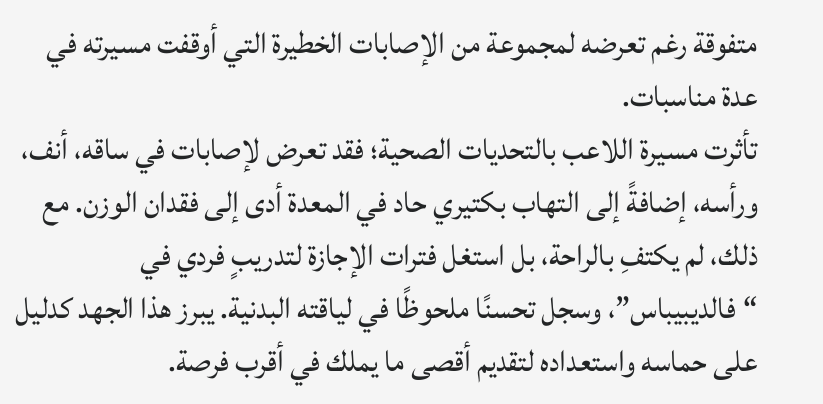متفوقة رغم تعرضه لمجموعة من الإصابات الخطيرة التي أوقفت مسيرته في عدة مناسبات.
تأثرت مسيرة اللاعب بالتحديات الصحية؛ فقد تعرض لإصابات في ساقه، أنف، ورأسه، إضافةً إلى التهاب بكتيري حاد في المعدة أدى إلى فقدان الوزن. مع ذلك، لم يكتفِ بالراحة، بل استغل فترات الإجازة لتدريبٍ فردي في “فالديبيباس”، وسجل تحسنًا ملحوظًا في لياقته البدنية. يبرز هذا الجهد كدليل على حماسه واستعداده لتقديم أقصى ما يملك في أقرب فرصة.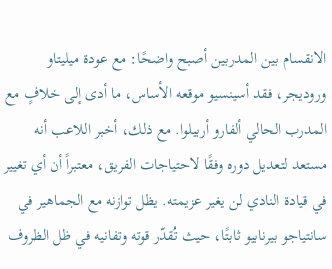الانقسام بين المدربين أصبح واضحًا: مع عودة ميليتاو وروديجر، فقد أسينسيو موقعه الأساس، ما أدى إلى خلافٍ مع المدرب الحالي ألفارو أربيلوا. مع ذلك، أخبر اللاعب أنه مستعد لتعديل دوره وفقًا لاحتياجات الفريق، معتبراً أن أي تغيير في قيادة النادي لن يغير عزيمته. يظل توازنه مع الجماهير في سانتياجو بيرنابيو ثابتًا، حيث تُقدّر قوته وتفانيه في ظل الظروف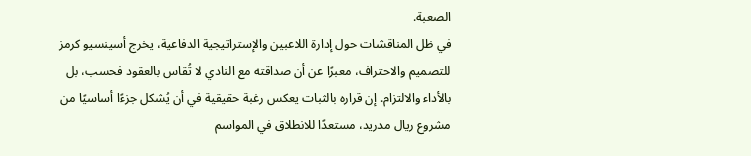الصعبة.
في ظل المناقشات حول إدارة اللاعبين والإستراتيجية الدفاعية، يخرج أسينسيو كرمز للتصميم والاحتراف، معبرًا عن أن صداقته مع النادي لا تُقاس بالعقود فحسب، بل بالأداء والالتزام. إن قراره بالثبات يعكس رغبة حقيقية في أن يُشكل جزءًا أساسيًا من مشروع ريال مدريد، مستعدًا للانطلاق في المواسم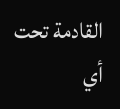القادمة تحت أي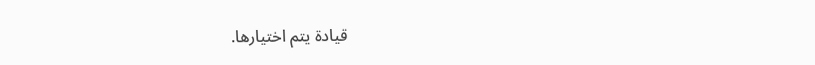قيادة يتم اختيارها.